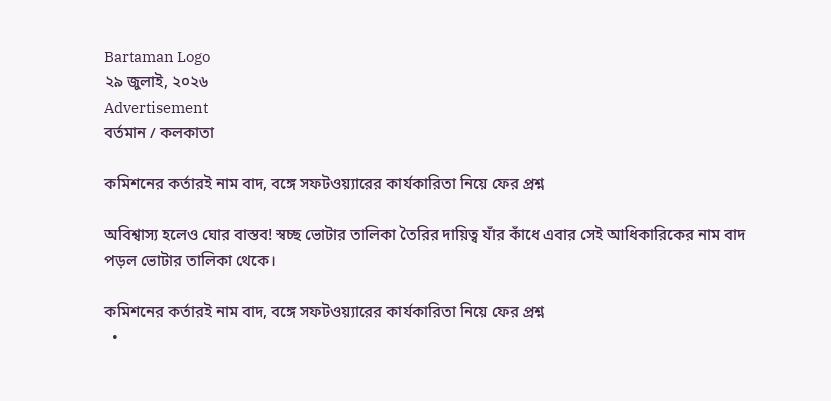Bartaman Logo
২৯ জুলাই, ২০২৬
Advertisement
বর্তমান / কলকাতা

কমিশনের কর্তারই নাম বাদ, বঙ্গে সফটওয়্যারের কার্যকারিতা নিয়ে ফের প্রশ্ন

অবিশ্বাস্য হলেও ঘোর বাস্তব! স্বচ্ছ ভোটার তালিকা তৈরির দায়িত্ব যাঁর কাঁধে এবার সেই আধিকারিকের নাম বাদ পড়ল ভোটার তালিকা থেকে।

কমিশনের কর্তারই নাম বাদ, বঙ্গে সফটওয়্যারের কার্যকারিতা নিয়ে ফের প্রশ্ন
  •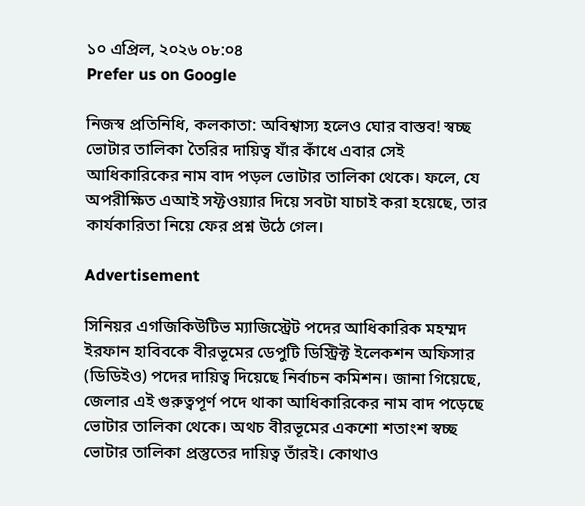১০ এপ্রিল, ২০২৬ ০৮:০৪
Prefer us on Google

নিজস্ব প্রতিনিধি, কলকাতা: অবিশ্বাস্য হলেও ঘোর বাস্তব! স্বচ্ছ ভোটার তালিকা তৈরির দায়িত্ব যাঁর কাঁধে এবার সেই আধিকারিকের নাম বাদ পড়ল ভোটার তালিকা থেকে। ফলে, যে অপরীক্ষিত এআই সফ্টওয়্যার দিয়ে সবটা যাচাই করা হয়েছে, তার কার্যকারিতা নিয়ে ফের প্রশ্ন উঠে গেল।

Advertisement

সিনিয়র এগজিকিউটিভ ম্যাজিস্ট্রেট পদের আধিকারিক মহম্মদ ইরফান হাবিবকে বীরভূমের ডেপুটি ডিস্ট্রিক্ট ইলেকশন অফিসার (ডিডিইও) পদের দায়িত্ব দিয়েছে নির্বাচন কমিশন। জানা গিয়েছে, জেলার এই গুরুত্বপূর্ণ পদে থাকা আধিকারিকের নাম বাদ পড়েছে ভোটার তালিকা থেকে। অথচ বীরভূমের একশো শতাংশ স্বচ্ছ ভোটার তালিকা প্রস্তুতের দায়িত্ব তাঁরই। কোথাও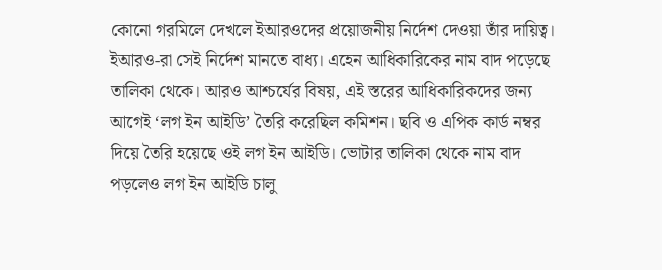কোনো গরমিলে দেখলে ইআরওদের প্রয়োজনীয় নির্দেশ দেওয়া তাঁর দায়িত্ব। ইআরও-রা সেই নির্দেশ মানতে বাধ্য। এহেন আধিকারিকের নাম বাদ পড়েছে তালিকা থেকে। আরও আশ্চর্যের বিষয়, এই স্তরের আধিকারিকদের জন্য আগেই ‘লগ ইন আইডি’ তৈরি করেছিল কমিশন। ছবি ও এপিক কার্ড নম্বর দিয়ে তৈরি হয়েছে ওই লগ ইন আইডি। ভোটার তালিকা থেকে নাম বাদ পড়লেও লগ ইন আইডি চালু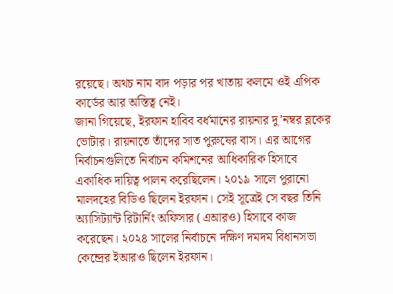রয়েছে। অথচ নাম বাদ পড়ার পর খাতায় কলমে ওই এপিক কার্ডের আর অস্তিত্ব নেই।
জানা গিয়েছে, ইরফান হাবিব বর্ধমানের রায়নার দু’নম্বর ব্লকের ভোটার। রায়নাতে তাঁদের সাত পুরুষের বাস। এর আগের নির্বাচনগুলিতে নির্বাচন কমিশনের আধিকারিক হিসাবে একাধিক দায়িত্ব পালন করেছিলেন। ২০১৯ সালে পুরানো মালদহের বিডিও ছিলেন ইরফান। সেই সূত্রেই সে বছর তিনি অ্যাসিট্যান্ট রিটার্নিং অফিসার (এআরও) হিসাবে কাজ করেছেন। ২০২৪ সালের নির্বাচনে দক্ষিণ দমদম বিধানসভা কেন্দ্রের ইআরও ছিলেন ইরফান।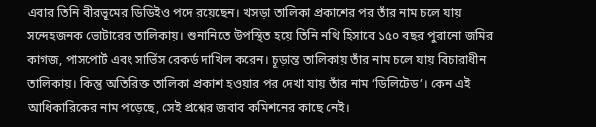এবার তিনি বীরভূমের ডিডিইও পদে রয়েছেন। খসড়া তালিকা প্রকাশের পর তাঁর নাম চলে যায় সন্দেহজনক ভোটারের তালিকায়। শুনানিতে উপস্থিত হয়ে তিনি নথি হিসাবে ১৫০ বছর পুরানো জমির কাগজ, পাসপোর্ট এবং সার্ভিস রেকর্ড দাখিল করেন। চূড়ান্ত তালিকায় তাঁর নাম চলে যায় বিচারাধীন তালিকায়। কিন্তু অতিরিক্ত তালিকা প্রকাশ হওয়ার পর দেখা যায় তাঁর নাম ‘ডিলিটেড’। কেন এই আধিকারিকের নাম পড়েছে, সেই প্রশ্নের জবাব কমিশনের কাছে নেই।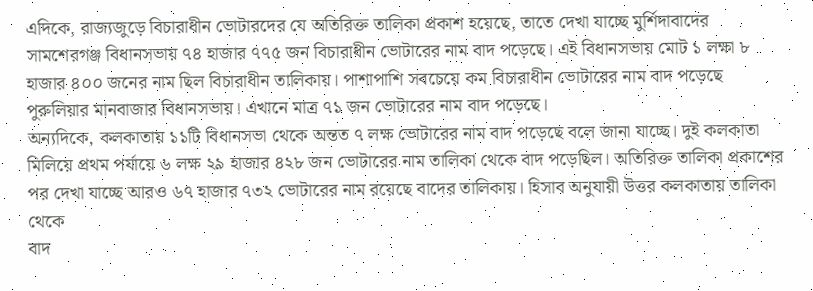এদিকে, রাজ্যজুড়ে বিচারাধীন ভোটারদের যে অতিরিক্ত তালিকা প্রকাশ হয়েছে, তাতে দেখা যাচ্ছে মুর্শিদাবাদের সামশেরগঞ্জ বিধানসভায় ৭৪ হাজার ৭৭৫ জন বিচারাধীন ভোটারের নাম বাদ পড়েছে। এই বিধানসভায় মোট ১ লক্ষা ৮ হাজার ৪০০ জনের নাম ছিল বিচারাধীন তালিকায়। পাশাপাশি সবচেয়ে কম বিচারাধীন ভোটারের নাম বাদ পড়েছে পুরুলিয়ার মানবাজার বিধানসভায়। এখানে মাত্র ৭১ জন ভোটারের নাম বাদ পড়েছে।
অন্যদিকে, কলকাতায় ১১টি বিধানসভা থেকে অন্তত ৭ লক্ষ ভোটারের নাম বাদ পড়েছে বলে জানা যাচ্ছে। দুই কলকাতা মিলিয়ে প্রথম পর্যায়ে ৬ লক্ষ ২৯ হাজার ৪২৮ জন ভোটারের নাম তালিকা থেকে বাদ পড়েছিল। অতিরিক্ত তালিকা প্রকাশের পর দেখা যাচ্ছে আরও ৬৭ হাজার ৭৩২ ভোটারের নাম রয়েছে বাদের তালিকায়। হিসাব অনুযায়ী উত্তর কলকাতায় তালিকা থেকে
বাদ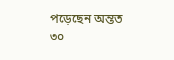পড়েছেন অন্তত ৩০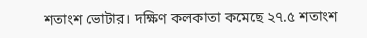শতাংশ ভোটার। দক্ষিণ কলকাতা কমেছে ২৭.৫ শতাংশ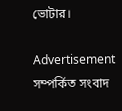ভোটার।

Advertisement
সম্পর্কিত সংবাদ